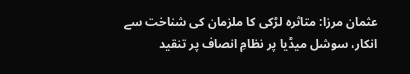عثمان مرزا: متاثرہ لڑکی کا ملزمان کی شناخت سے انکار، سوشل میڈیا پر نظامِ انصاف پر تنقید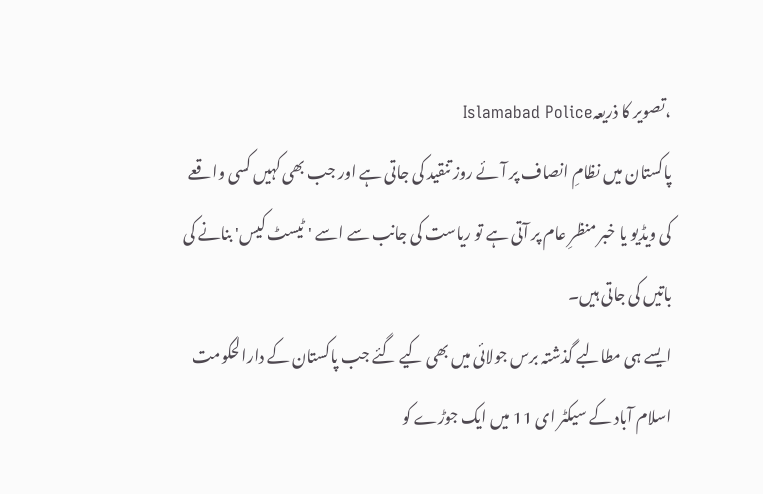،تصویر کا ذریعہIslamabad Police
پاکستان میں نظامِ انصاف پر آئے روز تنقید کی جاتی ہے اور جب بھی کہیں کسی واقعے کی ویڈیو یا خبر منظرِ عام پر آتی ہے تو ریاست کی جانب سے اسے 'ٹیسٹ کیس' بنانے کی باتیں کی جاتی ہیں۔
ایسے ہی مطالبے گذشتہ برس جولائی میں بھی کیے گئے جب پاکستان کے دارالحکومت اسلام آباد کے سیکٹر ای 11 میں ایک جوڑے کو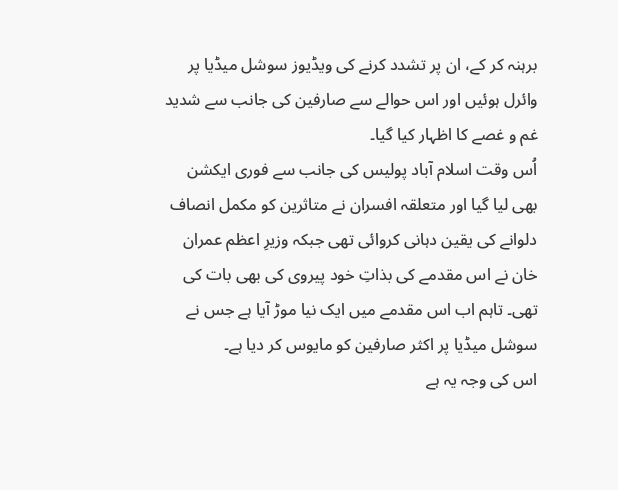برہنہ کر کے، ان پر تشدد کرنے کی ویڈیوز سوشل میڈیا پر وائرل ہوئیں اور اس حوالے سے صارفین کی جانب سے شدید غم و غصے کا اظہار کیا گیا۔
اُس وقت اسلام آباد پولیس کی جانب سے فوری ایکشن بھی لیا گیا اور متعلقہ افسران نے متاثرین کو مکمل انصاف دلوانے کی یقین دہانی کروائی تھی جبکہ وزیرِ اعظم عمران خان نے اس مقدمے کی بذاتِ خود پیروی کی بھی بات کی تھی۔ تاہم اب اس مقدمے میں ایک نیا موڑ آیا ہے جس نے سوشل میڈیا پر اکثر صارفین کو مایوس کر دیا ہے۔
اس کی وجہ یہ ہے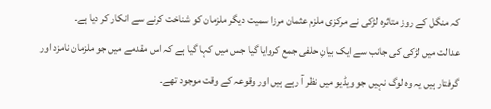کہ منگل کے روز متاثرہ لڑکی نے مرکزی ملزم عثمان مرزا سمیت دیگر ملزمان کو شناخت کرنے سے انکار کر دیا ہے۔
عدالت میں لڑکی کی جانب سے ایک بیانِ حلفی جمع کروایا گیا جس میں کہا گیا ہے کہ اس مقدمے میں جو ملزمان نامزد اور گرفتار ہیں یہ وہ لوگ نہیں جو ویڈیو میں نظر آ رہے ہیں اور وقوعہ کے وقت موجود تھے۔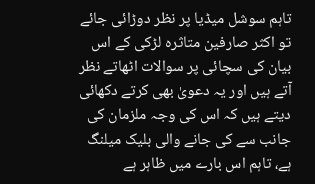تاہم سوشل میڈیا پر نظر دوڑائی جائے تو اکثر صارفین متاثرہ لڑکی کے اس بیان کی سچائی پر سوالات اٹھاتے نظر آتے ہیں اور یہ دعویٰ بھی کرتے دکھائی دیتے ہیں کہ اس کی وجہ ملزمان کی جانب سے کی جانے والی بلیک میلنگ ہے، تاہم اس بارے میں ظاہر ہے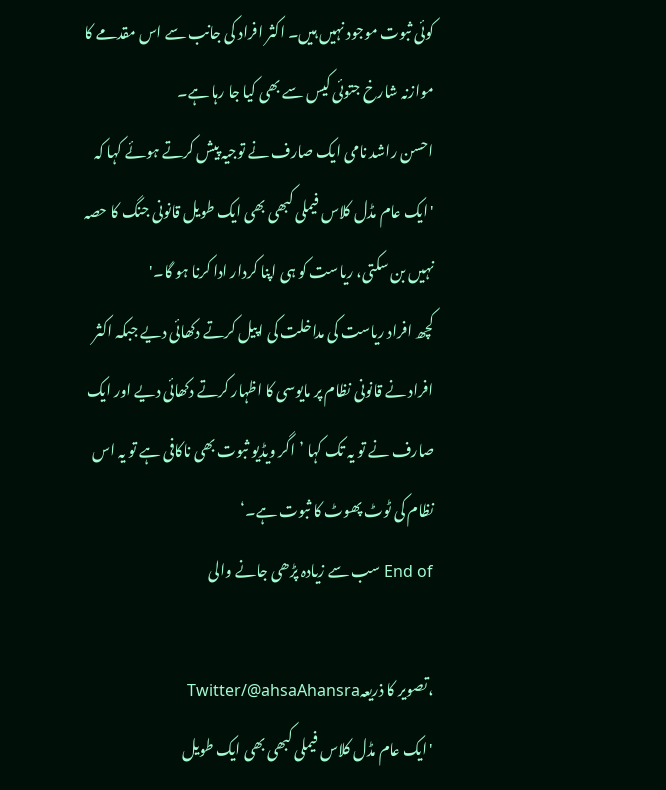کوئی ثبوت موجود نہیں ہیں۔ اکثر افراد کی جانب سے اس مقدمے کا موازنہ شارخ جتوئی کیس سے بھی کیا جا رہا ہے۔
احسن راشد نامی ایک صارف نے توجیہ پیش کرتے ہوئے کہا کہ 'ایک عام مڈل کلاس فیملی کبھی بھی ایک طویل قانونی جنگ کا حصہ نہیں بن سکتی، ریاست کو ہی اپنا کردار ادا کرنا ہو گا۔'
کچھ افراد ریاست کی مداخلت کی اپیل کرتے دکھائی دیے جبکہ اکثر افراد نے قانونی نظام پر مایوسی کا اظہار کرتے دکھائی دیے اور ایک صارف نے تو یہ تک کہا ’اگر ویڈیو ثبوت بھی ناکافی ہے تو یہ اس نظام کی ٹوٹ پھوٹ کا ثبوت ہے۔‘
End of سب سے زیادہ پڑھی جانے والی

،تصویر کا ذریعہTwitter/@ahsaAhansra
'ایک عام مڈل کلاس فیملی کبھی بھی ایک طویل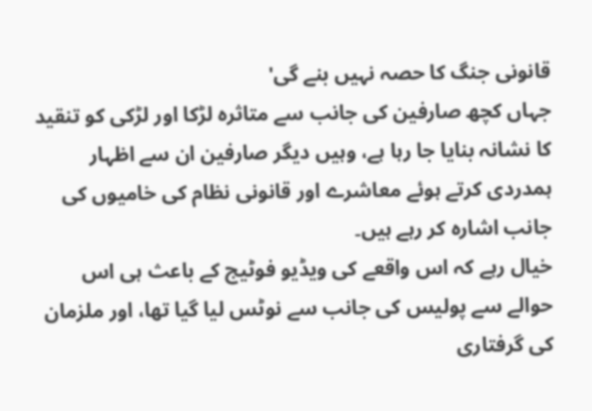قانونی جنگ کا حصہ نہیں بنے گی'
جہاں کچھ صارفین کی جانب سے متاثرہ لڑکا اور لڑکی کو تنقید کا نشانہ بنایا جا رہا ہے، وہیں دیگر صارفین ان سے اظہار ہمدردی کرتے ہوئے معاشرے اور قانونی نظام کی خامیوں کی جانب اشارہ کر رہے ہیں۔
خیال رہے کہ اس واقعے کی ویڈیو فوٹیج کے باعث ہی اس حوالے سے پولیس کی جانب سے نوٹس لیا گیا تھا، اور ملزمان کی گرفتاری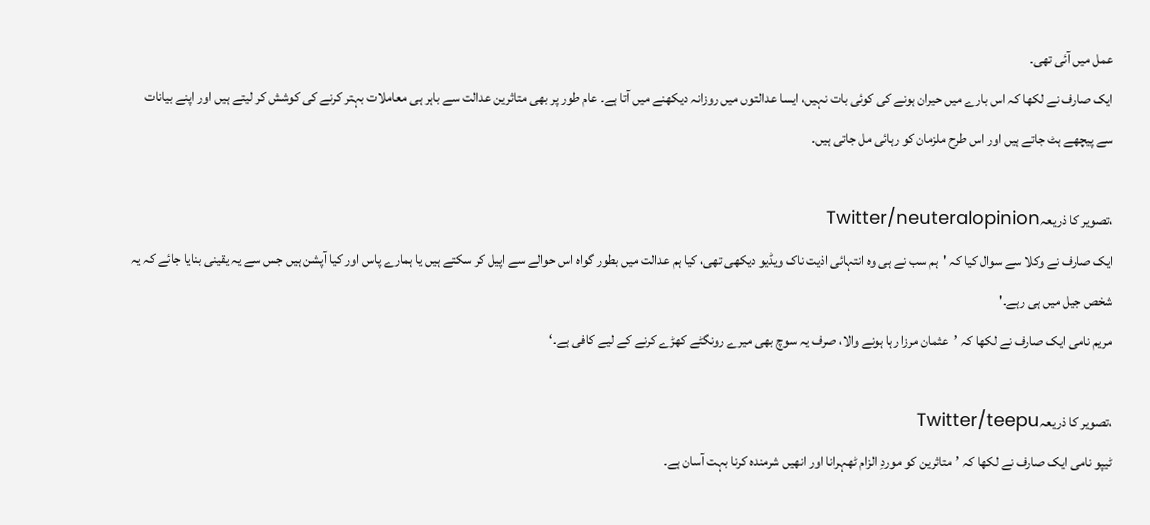عمل میں آئی تھی۔
ایک صارف نے لکھا کہ اس بارے میں حیران ہونے کی کوئی بات نہیں، ایسا عدالتوں میں روزانہ دیکھنے میں آتا ہے۔ عام طور پر بھی متاثرین عدالت سے باہر ہی معاملات بہتر کرنے کی کوشش کر لیتے ہیں اور اپنے بیانات سے پیچھے ہٹ جاتے ہیں اور اس طرح ملزمان کو رہائی مل جاتی ہیں۔

،تصویر کا ذریعہTwitter/neuteralopinion
ایک صارف نے وکلا سے سوال کیا کہ 'ہم سب نے ہی وہ انتہائی اذیت ناک ویڈیو دیکھی تھی، کیا ہم عدالت میں بطور گواہ اس حوالے سے اپیل کر سکتے ہیں یا ہمارے پاس اور کیا آپشن ہیں جس سے یہ یقینی بنایا جائے کہ یہ شخص جیل میں ہی رہے۔'
مریم نامی ایک صارف نے لکھا کہ ’عثمان مرزا رہا ہونے والا، صرف یہ سوچ بھی میرے رونگٹے کھڑے کرنے کے لیے کافی ہے۔‘

،تصویر کا ذریعہTwitter/teepu
ٹیپو نامی ایک صارف نے لکھا کہ ’متاثرین کو موردِ الزام ٹھہرانا اور انھیں شرمندہ کرنا بہت آسان ہے۔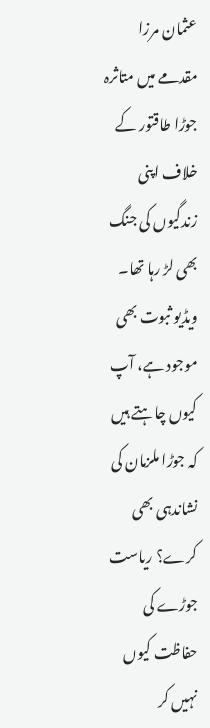عثمان مرزا مقدمے میں متاثرہ جوڑا طاقتور کے خلاف اپنی زندگیوں کی جنگ بھی لڑ رہا تھا۔ ویڈیو ثبوت بھی موجود ہے، آپ کیوں چاہتے ہیں کہ جوڑا ملزمان کی نشاندہی بھی کرے؟ ریاست جوڑے کی حفاظت کیوں نہیں کر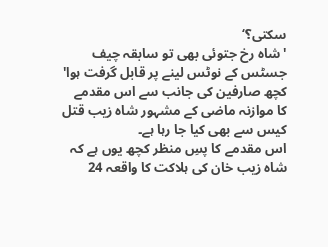سکتی؟‘
'شاہ رخ جتوئی بھی تو سابقہ چیف جسٹس کے نوٹس لینے پر قابل گرفت ہوا'
کچھ صارفین کی جانب سے اس مقدمے کا موازنہ ماضی کے مشہور شاہ زیب قتل کیس سے بھی کیا جا رہا ہے۔
اس مقدمے کا پسِ منظر کچھ یوں ہے کہ شاہ زیب خان کی ہلاکت کا واقعہ 24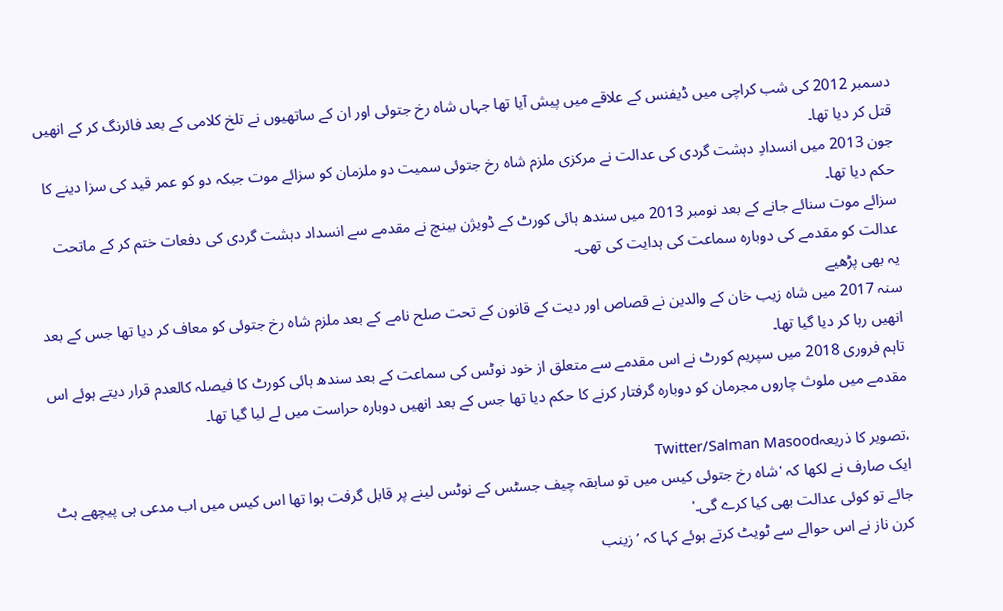دسمبر 2012 کی شب کراچی میں ڈیفنس کے علاقے میں پیش آیا تھا جہاں شاہ رخ جتوئی اور ان کے ساتھیوں نے تلخ کلامی کے بعد فائرنگ کر کے انھیں قتل کر دیا تھا۔
جون 2013 میں انسدادِ دہشت گردی کی عدالت نے مرکزی ملزم شاہ رخ جتوئی سمیت دو ملزمان کو سزائے موت جبکہ دو کو عمر قید کی سزا دینے کا حکم دیا تھا۔
سزائے موت سنائے جانے کے بعد نومبر 2013 میں سندھ ہائی کورٹ کے ڈویژن بینچ نے مقدمے سے انسداد دہشت گردی کی دفعات ختم کر کے ماتحت عدالت کو مقدمے کی دوبارہ سماعت کی ہدایت کی تھی۔
یہ بھی پڑھیے
سنہ 2017 میں شاہ زیب خان کے والدین نے قصاص اور دیت کے قانون کے تحت صلح نامے کے بعد ملزم شاہ رخ جتوئی کو معاف کر دیا تھا جس کے بعد انھیں رہا کر دیا گیا تھا۔
تاہم فروری 2018 میں سپریم کورٹ نے اس مقدمے سے متعلق از خود نوٹس کی سماعت کے بعد سندھ ہائی کورٹ کا فیصلہ کالعدم قرار دیتے ہوئے اس مقدمے میں ملوث چاروں مجرمان کو دوبارہ گرفتار کرنے کا حکم دیا تھا جس کے بعد انھیں دوبارہ حراست میں لے لیا گیا تھا۔

،تصویر کا ذریعہTwitter/Salman Masood
ایک صارف نے لکھا کہ 'شاہ رخ جتوئی کیس میں تو سابقہ چیف جسٹس کے نوٹس لینے پر قابل گرفت ہوا تھا اس کیس میں اب مدعی ہی پیچھے ہٹ جائے تو کوئی عدالت بھی کیا کرے گی۔'
کرن ناز نے اس حوالے سے ٹویٹ کرتے ہوئے کہا کہ ’زینب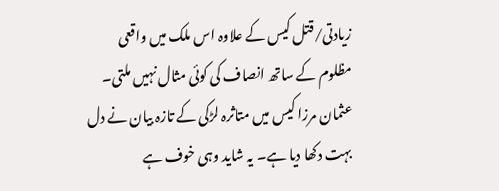زیادتی/قتل کیس کے علاوہ اس ملک میں واقعی مظلوم کے ساتھ انصاف کی کوئی مثال نہیں ملتی۔ عثمان مرزا کیس میں متاثرہ لڑکی کے تازہ بیان نے دل بہت دکھا دیا ہے۔ یہ شاید وہی خوف ہے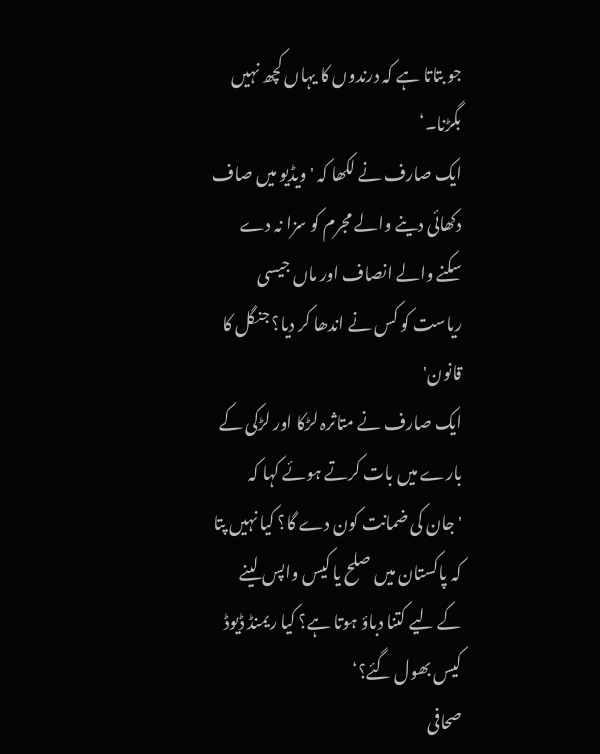جو بتاتا ہے کہ درندوں کا یہاں کچھ نہیں بگڑنا۔‘
ایک صارف نے لکھا کہ 'ویڈیو میں صاف دکھائی دینے والے مجرم کو سزا نہ دے سکنے والے انصاف اور ماں جیسی ریاست کو کس نے اندھا کر دیا؟ جنگل کا قانون'
ایک صارف نے متاثرہ لڑکا اور لڑکی کے بارے میں بات کرتے ہوئے کہا کہ 'جان کی ضمانت کون دے گا؟ کیا نہیں پتا کہ پاکستان میں صلح یا کیس واپس لینے کے لیے کتنا دباؤ ہوتا ہے؟ کیا ریمنڈ ڈیوڈ کیس بھول گئے؟‘
صحافی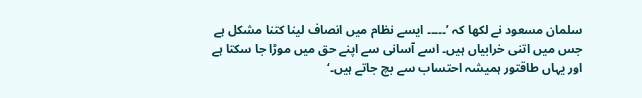سلمان مسعود نے لکھا کہ ’۔۔۔۔۔ ایسے نظام میں انصاف لینا کتنا مشکل ہے جس میں اتنی خرابیاں ہیں۔ اسے آسانی سے اپنے حق میں موڑا جا سکتا ہے اور یہاں طاقتور ہمیشہ احتساب سے بچ جاتے ہیں۔‘